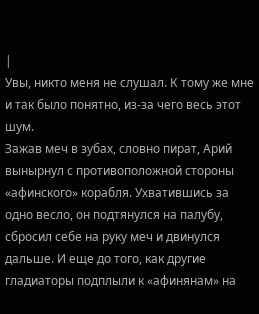|
Увы, никто меня не слушал. К тому же мне и так было понятно, из-за чего весь этот шум.
Зажав меч в зубах, словно пират, Арий вынырнул с противоположной стороны «афинского» корабля. Ухватившись за одно весло, он подтянулся на палубу, сбросил себе на руку меч и двинулся дальше. И еще до того, как другие гладиаторы подплыли к «афинянам» на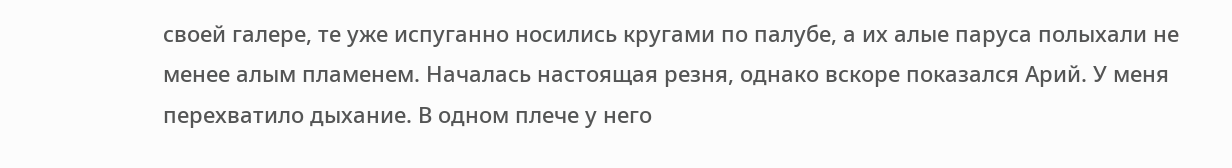своей галере, те уже испуганно носились кругами по палубе, а их алые паруса полыхали не менее алым пламенем. Началась настоящая резня, однако вскоре показался Арий. У меня перехватило дыхание. В одном плече у него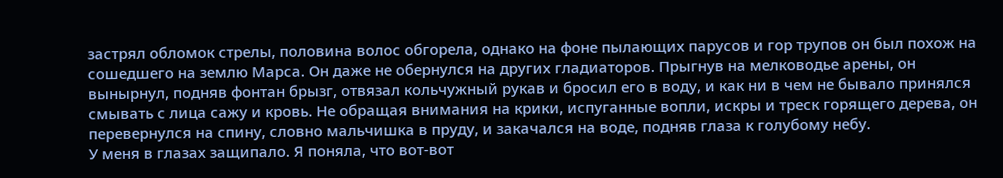застрял обломок стрелы, половина волос обгорела, однако на фоне пылающих парусов и гор трупов он был похож на сошедшего на землю Марса. Он даже не обернулся на других гладиаторов. Прыгнув на мелководье арены, он вынырнул, подняв фонтан брызг, отвязал кольчужный рукав и бросил его в воду, и как ни в чем не бывало принялся смывать с лица сажу и кровь. Не обращая внимания на крики, испуганные вопли, искры и треск горящего дерева, он перевернулся на спину, словно мальчишка в пруду, и закачался на воде, подняв глаза к голубому небу.
У меня в глазах защипало. Я поняла, что вот-вот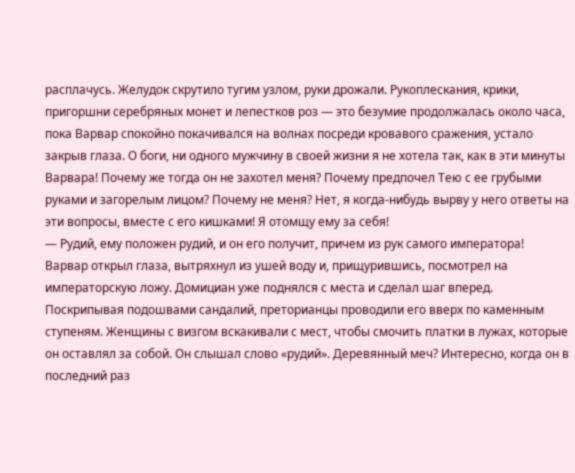расплачусь. Желудок скрутило тугим узлом, руки дрожали. Рукоплескания, крики, пригоршни серебряных монет и лепестков роз — это безумие продолжалась около часа, пока Варвар спокойно покачивался на волнах посреди кровавого сражения, устало закрыв глаза. О боги, ни одного мужчину в своей жизни я не хотела так, как в эти минуты Варвара! Почему же тогда он не захотел меня? Почему предпочел Тею с ее грубыми руками и загорелым лицом? Почему не меня? Нет, я когда-нибудь вырву у него ответы на эти вопросы, вместе с его кишками! Я отомщу ему за себя!
— Рудий, ему положен рудий, и он его получит, причем из рук самого императора!
Варвар открыл глаза, вытряхнул из ушей воду и, прищурившись, посмотрел на императорскую ложу. Домициан уже поднялся с места и сделал шаг вперед.
Поскрипывая подошвами сандалий, преторианцы проводили его вверх по каменным ступеням. Женщины с визгом вскакивали с мест, чтобы смочить платки в лужах, которые он оставлял за собой. Он слышал слово «рудий». Деревянный меч? Интересно, когда он в последний раз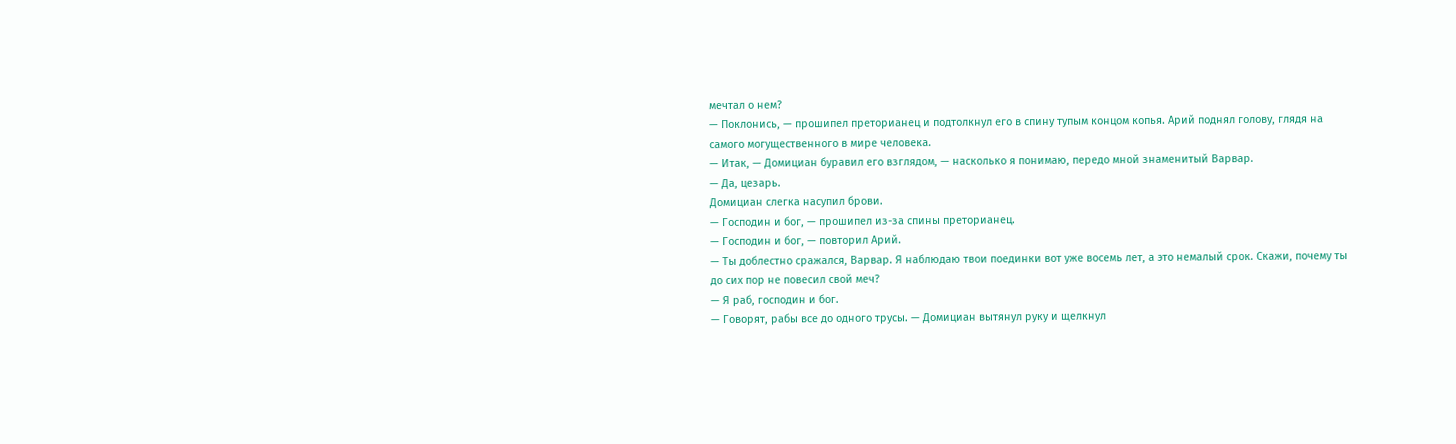мечтал о нем?
— Поклонись, — прошипел преторианец и подтолкнул его в спину тупым концом копья. Арий поднял голову, глядя на самого могущественного в мире человека.
— Итак, — Домициан буравил его взглядом, — насколько я понимаю, передо мной знаменитый Варвар.
— Да, цезарь.
Домициан слегка насупил брови.
— Господин и бог, — прошипел из-за спины преторианец.
— Господин и бог, — повторил Арий.
— Ты доблестно сражался, Варвар. Я наблюдаю твои поединки вот уже восемь лет, а это немалый срок. Скажи, почему ты до сих пор не повесил свой меч?
— Я раб, господин и бог.
— Говорят, рабы все до одного трусы. — Домициан вытянул руку и щелкнул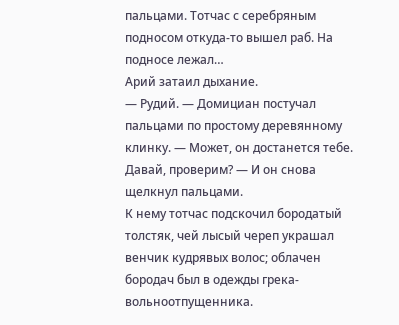пальцами. Тотчас с серебряным подносом откуда-то вышел раб. На подносе лежал…
Арий затаил дыхание.
— Рудий. — Домициан постучал пальцами по простому деревянному клинку. — Может, он достанется тебе. Давай, проверим? — И он снова щелкнул пальцами.
К нему тотчас подскочил бородатый толстяк, чей лысый череп украшал венчик кудрявых волос; облачен бородач был в одежды грека-вольноотпущенника.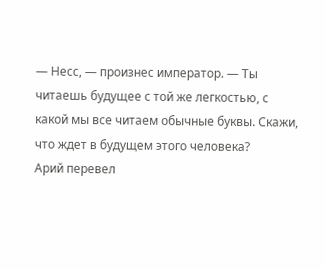— Несс, — произнес император. — Ты читаешь будущее с той же легкостью, с какой мы все читаем обычные буквы. Скажи, что ждет в будущем этого человека?
Арий перевел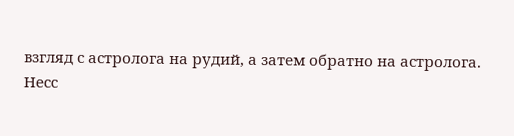взгляд с астролога на рудий, а затем обратно на астролога.
Несс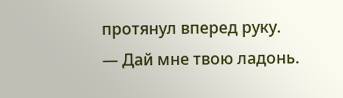протянул вперед руку.
— Дай мне твою ладонь.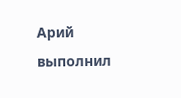Арий выполнил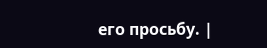его просьбу. |